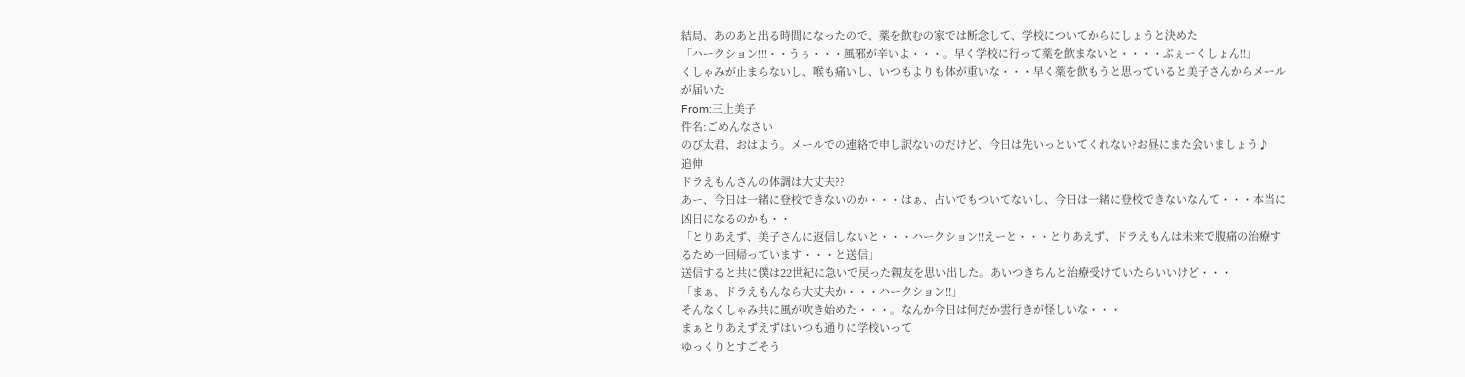結局、あのあと出る時間になったので、薬を飲むの家では断念して、学校についてからにしょうと決めた
「ハークション!!!・・うぅ・・・風邪が辛いよ・・・。早く学校に行って薬を飲まないと・・・・ぶぇーくしょん!!」
くしゃみが止まらないし、喉も痛いし、いつもよりも体が重いな・・・早く薬を飲もうと思っていると美子さんからメールが届いた
From:三上美子
件名:ごめんなさい
のび太君、おはよう。メールでの連絡で申し訳ないのだけど、今日は先いっといてくれない?お昼にまた会いましょう♪
追伸
ドラえもんさんの体調は大丈夫??
あー、今日は一緒に登校できないのか・・・はぁ、占いでもついてないし、今日は一緒に登校できないなんて・・・本当に凶日になるのかも・・
「とりあえず、美子さんに返信しないと・・・ハークション!!えーと・・・とりあえず、ドラえもんは未来で腹痛の治療するため一回帰っています・・・と送信」
送信すると共に僕は22世紀に急いで戻った親友を思い出した。あいつきちんと治療受けていたらいいけど・・・
「まぁ、ドラえもんなら大丈夫か・・・ハークション!!」
そんなくしゃみ共に風が吹き始めた・・・。なんか今日は何だか雲行きが怪しいな・・・
まぁとりあえずえずはいつも通りに学校いって
ゆっくりとすごそう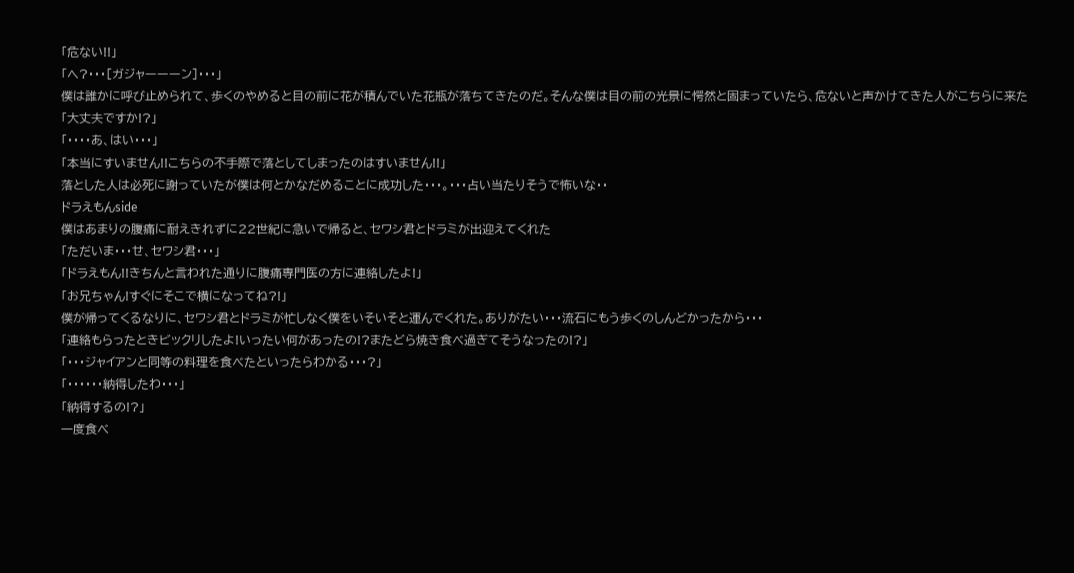「危ない!!」
「へ?・・・[ガジャーーーン]・・・」
僕は誰かに呼び止められて、歩くのやめると目の前に花が積んでいた花瓶が落ちてきたのだ。そんな僕は目の前の光景に愕然と固まっていたら、危ないと声かけてきた人がこちらに来た
「大丈夫ですか!?」
「・・・・あ、はい・・・」
「本当にすいません!!こちらの不手際で落としてしまったのはすいません!!」
落とした人は必死に謝っていたが僕は何とかなだめることに成功した・・・。・・・占い当たりそうで怖いな・・
ドラえもんside
僕はあまりの腹痛に耐えきれずに22世紀に急いで帰ると、セワシ君とドラミが出迎えてくれた
「ただいま・・・せ、セワシ君・・・」
「ドラえもん!!きちんと言われた通りに腹痛専門医の方に連絡したよ!」
「お兄ちゃん!すぐにそこで横になってね?!」
僕が帰ってくるなりに、セワシ君とドラミが忙しなく僕をいそいそと運んでくれた。ありがたい・・・流石にもう歩くのしんどかったから・・・
「連絡もらったときビックリしたよ!いったい何があったの!?またどら焼き食べ過ぎてそうなったの!?」
「・・・ジャイアンと同等の料理を食べたといったらわかる・・・?」
「・・・・・・納得したわ・・・」
「納得するの!?」
一度食べ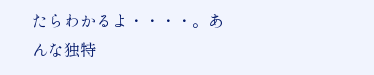たらわかるよ・・・・。あんな独特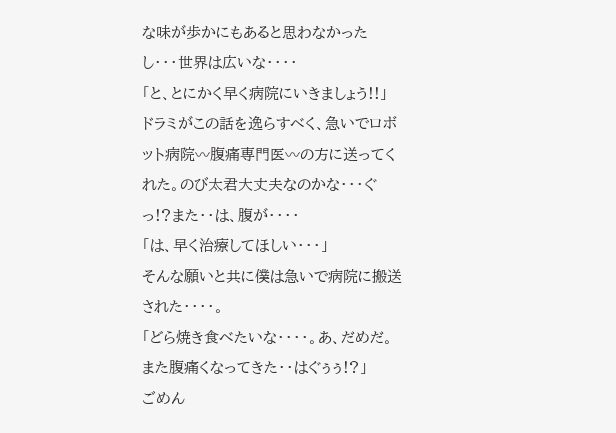な味が歩かにもあると思わなかったし・・・世界は広いな・・・・
「と、とにかく早く病院にいきましょう!!」
ドラミがこの話を逸らすべく、急いでロボット病院〰腹痛専門医〰の方に送ってくれた。のび太君大丈夫なのかな・・・ぐっ!?また・・は、腹が・・・・
「は、早く治療してほしい・・・」
そんな願いと共に僕は急いで病院に搬送された・・・・。
「どら焼き食べたいな・・・・。あ、だめだ。また腹痛くなってきた・・はぐぅぅ!?」
ごめん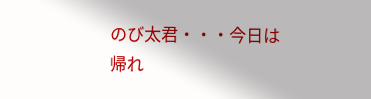のび太君・・・今日は帰れ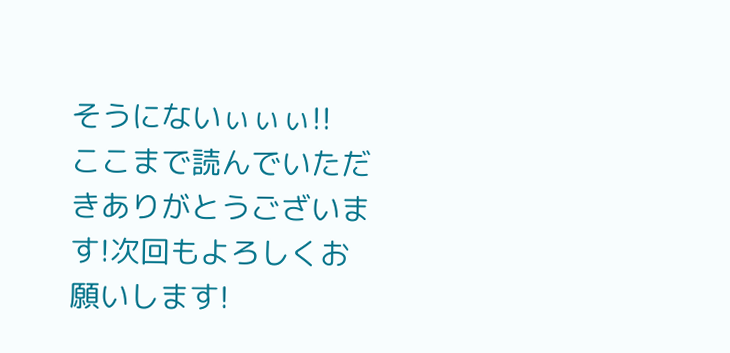そうにないぃぃぃ!!
ここまで読んでいただきありがとうございます!次回もよろしくお願いします!